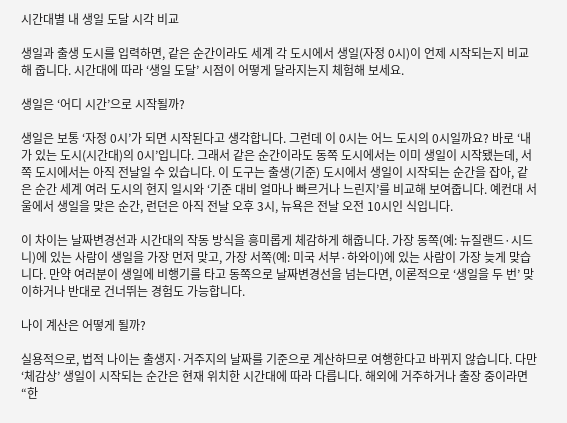시간대별 내 생일 도달 시각 비교

생일과 출생 도시를 입력하면, 같은 순간이라도 세계 각 도시에서 생일(자정 0시)이 언제 시작되는지 비교해 줍니다. 시간대에 따라 ‘생일 도달’ 시점이 어떻게 달라지는지 체험해 보세요.

생일은 ‘어디 시간’으로 시작될까?

생일은 보통 ‘자정 0시’가 되면 시작된다고 생각합니다. 그런데 이 0시는 어느 도시의 0시일까요? 바로 ‘내가 있는 도시(시간대)의 0시’입니다. 그래서 같은 순간이라도 동쪽 도시에서는 이미 생일이 시작됐는데, 서쪽 도시에서는 아직 전날일 수 있습니다. 이 도구는 출생(기준) 도시에서 생일이 시작되는 순간을 잡아, 같은 순간 세계 여러 도시의 현지 일시와 ‘기준 대비 얼마나 빠르거나 느린지’를 비교해 보여줍니다. 예컨대 서울에서 생일을 맞은 순간, 런던은 아직 전날 오후 3시, 뉴욕은 전날 오전 10시인 식입니다.

이 차이는 날짜변경선과 시간대의 작동 방식을 흥미롭게 체감하게 해줍니다. 가장 동쪽(예: 뉴질랜드·시드니)에 있는 사람이 생일을 가장 먼저 맞고, 가장 서쪽(예: 미국 서부·하와이)에 있는 사람이 가장 늦게 맞습니다. 만약 여러분이 생일에 비행기를 타고 동쪽으로 날짜변경선을 넘는다면, 이론적으로 ‘생일을 두 번’ 맞이하거나 반대로 건너뛰는 경험도 가능합니다.

나이 계산은 어떻게 될까?

실용적으로, 법적 나이는 출생지·거주지의 날짜를 기준으로 계산하므로 여행한다고 바뀌지 않습니다. 다만 ‘체감상’ 생일이 시작되는 순간은 현재 위치한 시간대에 따라 다릅니다. 해외에 거주하거나 출장 중이라면 “한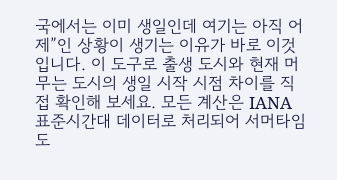국에서는 이미 생일인데 여기는 아직 어제”인 상황이 생기는 이유가 바로 이것입니다. 이 도구로 출생 도시와 현재 머무는 도시의 생일 시작 시점 차이를 직접 확인해 보세요. 모든 계산은 IANA 표준시간대 데이터로 처리되어 서머타임도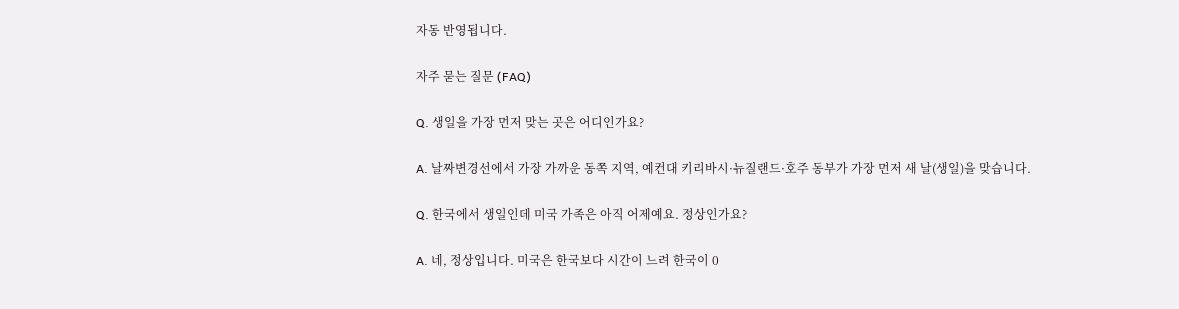자동 반영됩니다.

자주 묻는 질문 (FAQ)

Q. 생일을 가장 먼저 맞는 곳은 어디인가요?

A. 날짜변경선에서 가장 가까운 동쪽 지역, 예컨대 키리바시·뉴질랜드·호주 동부가 가장 먼저 새 날(생일)을 맞습니다.

Q. 한국에서 생일인데 미국 가족은 아직 어제예요. 정상인가요?

A. 네, 정상입니다. 미국은 한국보다 시간이 느려 한국이 0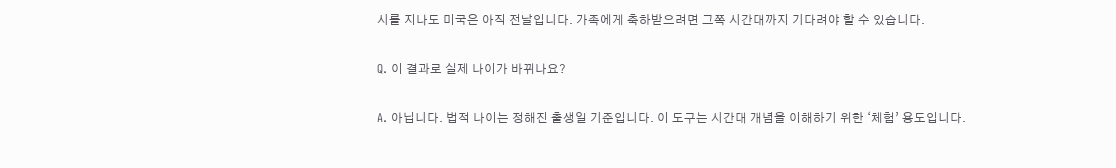시를 지나도 미국은 아직 전날입니다. 가족에게 축하받으려면 그쪽 시간대까지 기다려야 할 수 있습니다.

Q. 이 결과로 실제 나이가 바뀌나요?

A. 아닙니다. 법적 나이는 정해진 출생일 기준입니다. 이 도구는 시간대 개념을 이해하기 위한 ‘체험’ 용도입니다.